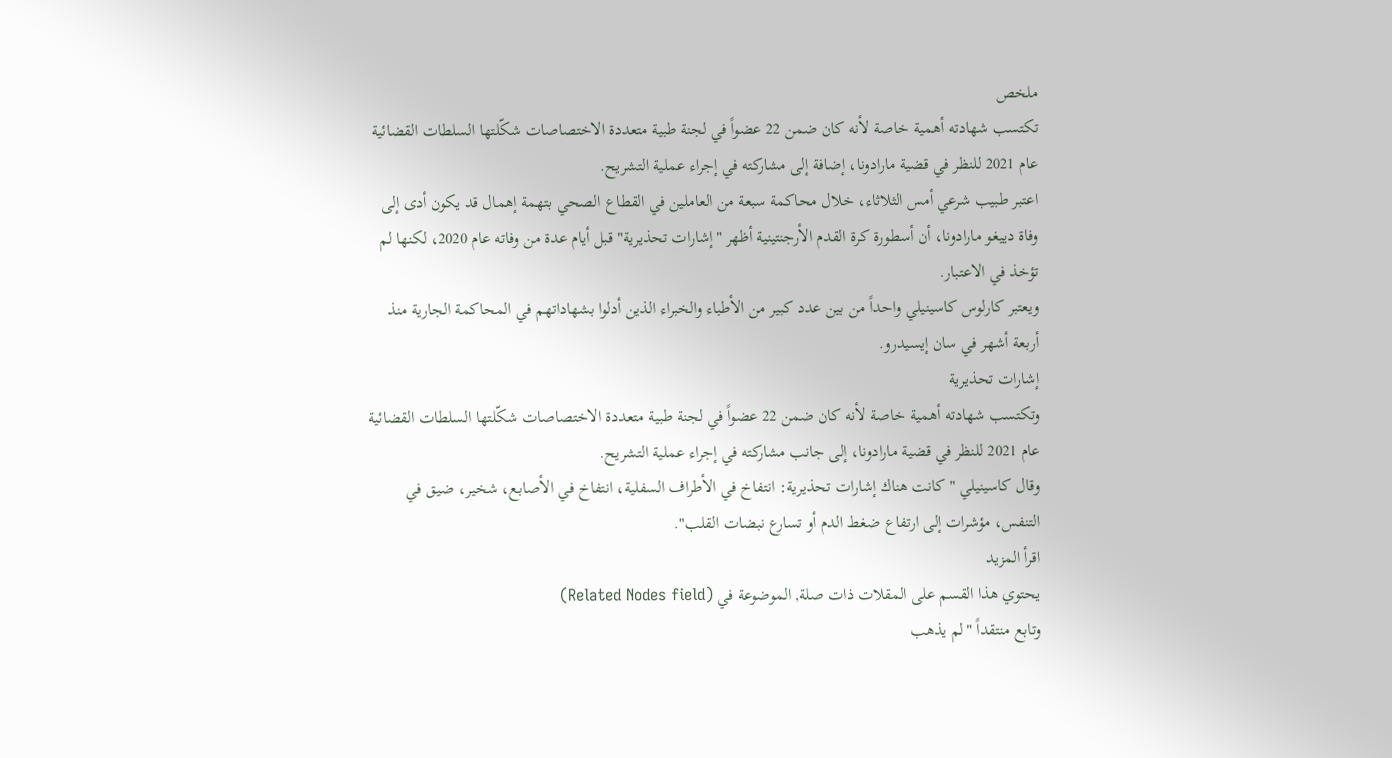ملخص
تكتسب شهادته أهمية خاصة لأنه كان ضمن 22 عضواً في لجنة طبية متعددة الاختصاصات شكّلتها السلطات القضائية عام 2021 للنظر في قضية مارادونا، إضافة إلى مشاركته في إجراء عملية التشريح.
اعتبر طبيب شرعي أمس الثلاثاء، خلال محاكمة سبعة من العاملين في القطاع الصحي بتهمة إهمال قد يكون أدى إلى وفاة دييغو مارادونا، أن أسطورة كرة القدم الأرجنتينية أظهر "إشارات تحذيرية" قبل أيام عدة من وفاته عام 2020، لكنها لم تؤخذ في الاعتبار.
ويعتبر كارلوس كاسينيلي واحداً من بين عدد كبير من الأطباء والخبراء الذين أدلوا بشهاداتهم في المحاكمة الجارية منذ أربعة أشهر في سان إيسيدرو.
إشارات تحذيرية
وتكتسب شهادته أهمية خاصة لأنه كان ضمن 22 عضواً في لجنة طبية متعددة الاختصاصات شكّلتها السلطات القضائية عام 2021 للنظر في قضية مارادونا، إلى جانب مشاركته في إجراء عملية التشريح.
وقال كاسينيلي "كانت هناك إشارات تحذيرية: انتفاخ في الأطراف السفلية، انتفاخ في الأصابع، شخير، ضيق في التنفس، مؤشرات إلى ارتفاع ضغط الدم أو تسارع نبضات القلب".
اقرأ المزيد
يحتوي هذا القسم على المقلات ذات صلة, الموضوعة في (Related Nodes field)
وتابع منتقداً "لم يذهب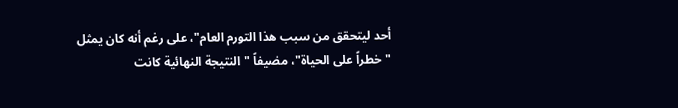أحد ليتحقق من سبب هذا التورم العام"، على رغم أنه كان يمثل "خطراً على الحياة"، مضيفاً "النتيجة النهائية كانت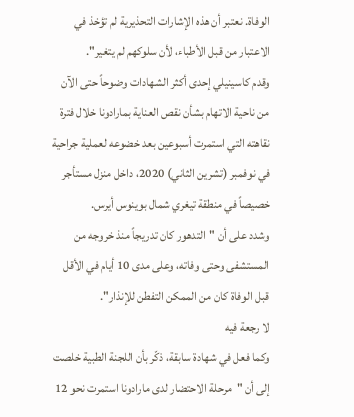الوفاة. نعتبر أن هذه الإشارات التحذيرية لم تؤخذ في الاعتبار من قبل الأطباء، لأن سلوكهم لم يتغير".
وقدم كاسينيلي إحدى أكثر الشهادات وضوحاً حتى الآن من ناحية الاتهام بشأن نقص العناية بمارادونا خلال فترة نقاهته التي استمرت أسبوعين بعد خضوعه لعملية جراحية في نوفمبر (تشرين الثاني) 2020، داخل منزل مستأجر خصيصاً في منطقة تيغري شمال بوينوس أيرس.
وشدد على أن "التدهور كان تدريجاً منذ خروجه من المستشفى وحتى وفاته، وعلى مدى 10 أيام في الأقل قبل الوفاة كان من الممكن التفطن للإنذار".
لا رجعة فيه
وكما فعل في شهادة سابقة، ذكّر بأن اللجنة الطبية خلصت إلى أن "مرحلة الاحتضار لدى مارادونا استمرت نحو 12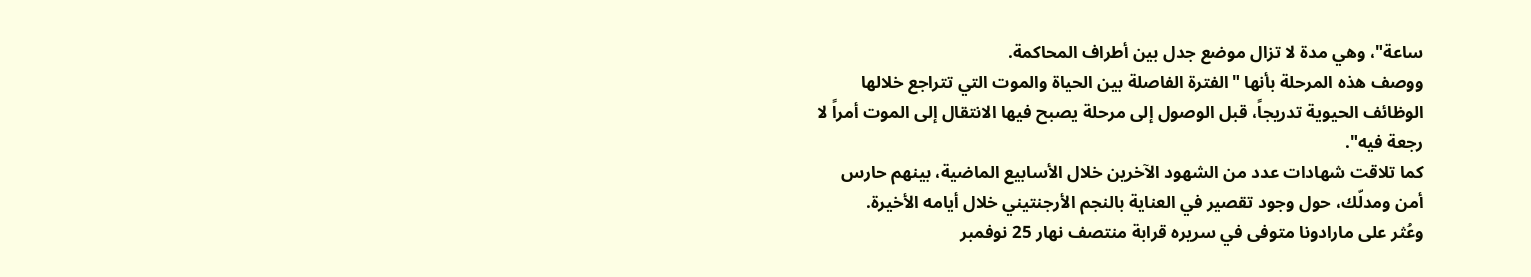ساعة"، وهي مدة لا تزال موضع جدل بين أطراف المحاكمة.
ووصف هذه المرحلة بأنها "الفترة الفاصلة بين الحياة والموت التي تتراجع خلالها الوظائف الحيوية تدريجاً، قبل الوصول إلى مرحلة يصبح فيها الانتقال إلى الموت أمراً لا رجعة فيه".
كما تلاقت شهادات عدد من الشهود الآخرين خلال الأسابيع الماضية، بينهم حارس أمن ومدلّك، حول وجود تقصير في العناية بالنجم الأرجنتيني خلال أيامه الأخيرة.
وعُثر على مارادونا متوفى في سريره قرابة منتصف نهار 25 نوفمبر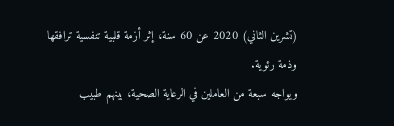(تشرين الثاني) 2020 عن 60 سنة، إثر أزمة قلبية تنفسية ترافقها وذمة رئوية.
ويواجه سبعة من العاملين في الرعاية الصحية، بينهم طبيب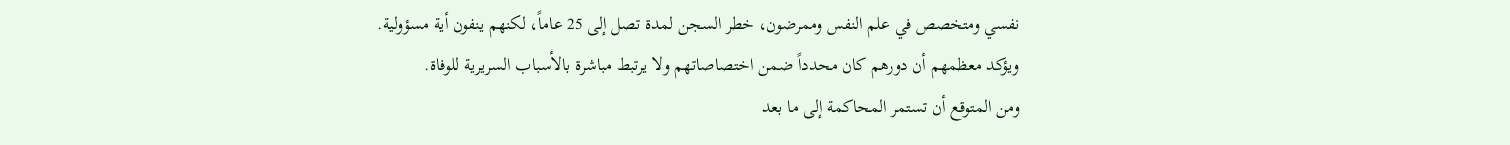نفسي ومتخصص في علم النفس وممرضون، خطر السجن لمدة تصل إلى 25 عاماً، لكنهم ينفون أية مسؤولية.
ويؤكد معظمهم أن دورهم كان محدداً ضمن اختصاصاتهم ولا يرتبط مباشرة بالأسباب السريرية للوفاة.
ومن المتوقع أن تستمر المحاكمة إلى ما بعد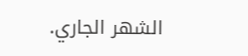الشهر الجاري.